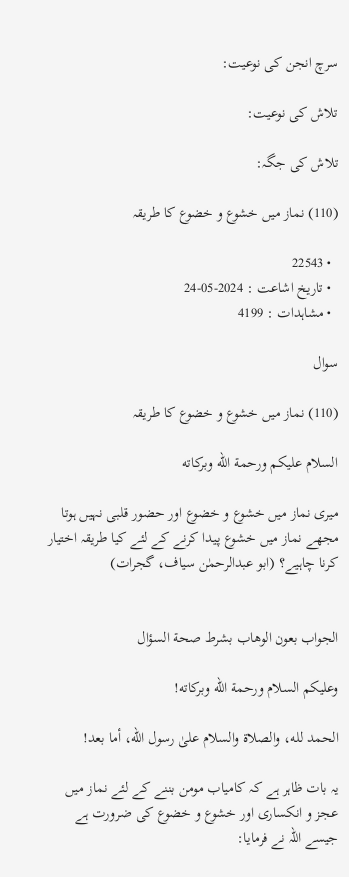سرچ انجن کی نوعیت:

تلاش کی نوعیت:

تلاش کی جگہ:

(110) نماز میں خشوع و خضوع کا طریقہ

  • 22543
  • تاریخ اشاعت : 2024-05-24
  • مشاہدات : 4199

سوال

(110) نماز میں خشوع و خضوع کا طریقہ

السلام عليكم ورحمة الله وبركاته

میری نماز میں خشوع و خضوع اور حضور قلبی نہیں ہوتا مجھے نماز میں خشوع پیدا کرنے کے لئے کیا طریقہ اختیار کرنا چاہیے؟ (ابو عبدالرحمٰن سیاف، گجرات)


الجواب بعون الوهاب بشرط صحة السؤال

وعلیکم السلام ورحمة الله وبرکاته!

الحمد لله، والصلاة والسلام علىٰ رسول الله، أما بعد!

یہ بات ظاہر ہے کہ کامیاب مومن بننے کے لئے نماز میں عجز و انکساری اور خشوع و خضوع کی ضرورت ہے جیسے اللہ نے فرمایا: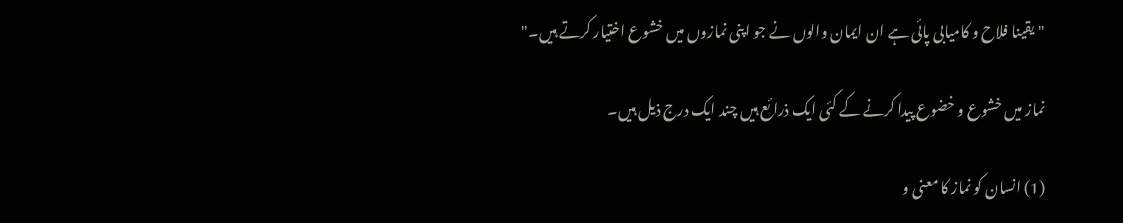"یقینا فلاح و کامیابی پائی ہے ان ایمان والوں نے جو اپنی نمازوں میں خشوع اختیار کرتے ہیں۔"

نماز میں خشوع و خضوع پیدا کرنے کے کئی ایک ذرائع ہیں چند ایک درج ذیل ہیں۔

(1) انسان کو نماز کا معنی و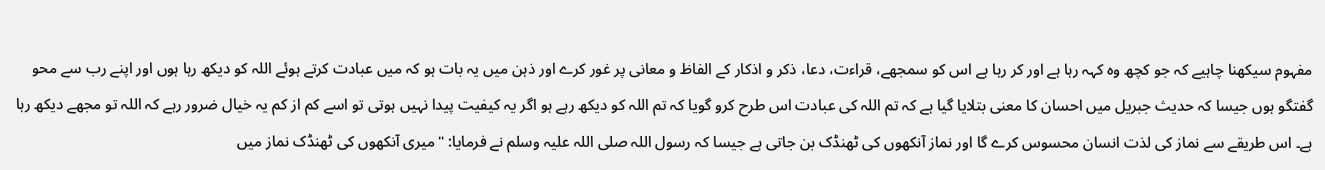مفہوم سیکھنا چاہیے کہ جو کچھ وہ کہہ رہا ہے اور کر رہا ہے اس کو سمجھے، قراءت، دعا، ذکر و اذکار کے الفاظ و معانی پر غور کرے اور ذہن میں یہ بات ہو کہ میں عبادت کرتے ہوئے اللہ کو دیکھ رہا ہوں اور اپنے رب سے محو گفتگو ہوں جیسا کہ حدیث جبریل میں احسان کا معنی بتلایا گیا ہے کہ تم اللہ کی عبادت اس طرح کرو گویا کہ تم اللہ کو دیکھ رہے ہو اگر یہ کیفیت پیدا نہیں ہوتی تو اسے کم از کم یہ خیال ضرور رہے کہ اللہ تو مجھے دیکھ رہا ہے۔ اس طریقے سے نماز کی لذت انسان محسوس کرے گا اور نماز آنکھوں کی ٹھنڈک بن جاتی ہے جیسا کہ رسول اللہ صلی اللہ علیہ وسلم نے فرمایا: "میری آنکھوں کی ٹھنڈک نماز میں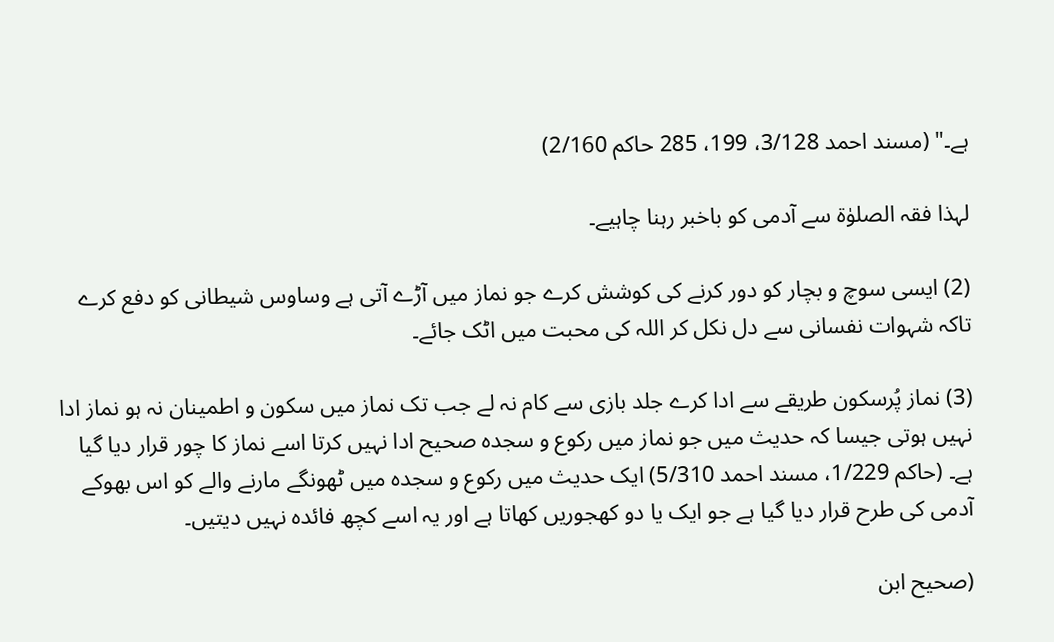ہے۔" (مسند احمد 3/128، 199، 285 حاکم 2/160)

لہذا فقہ الصلوٰۃ سے آدمی کو باخبر رہنا چاہیے۔

(2) ایسی سوچ و بچار کو دور کرنے کی کوشش کرے جو نماز میں آڑے آتی ہے وساوس شیطانی کو دفع کرے تاکہ شہوات نفسانی سے دل نکل کر اللہ کی محبت میں اٹک جائے۔

(3) نماز پُرسکون طریقے سے ادا کرے جلد بازی سے کام نہ لے جب تک نماز میں سکون و اطمینان نہ ہو نماز ادا نہیں ہوتی جیسا کہ حدیث میں جو نماز میں رکوع و سجدہ صحیح ادا نہیں کرتا اسے نماز کا چور قرار دیا گیا ہے۔ (حاکم 1/229، مسند احمد 5/310) ایک حدیث میں رکوع و سجدہ میں ٹھونگے مارنے والے کو اس بھوکے آدمی کی طرح قرار دیا گیا ہے جو ایک یا دو کھجوریں کھاتا ہے اور یہ اسے کچھ فائدہ نہیں دیتیں۔

(صحیح ابن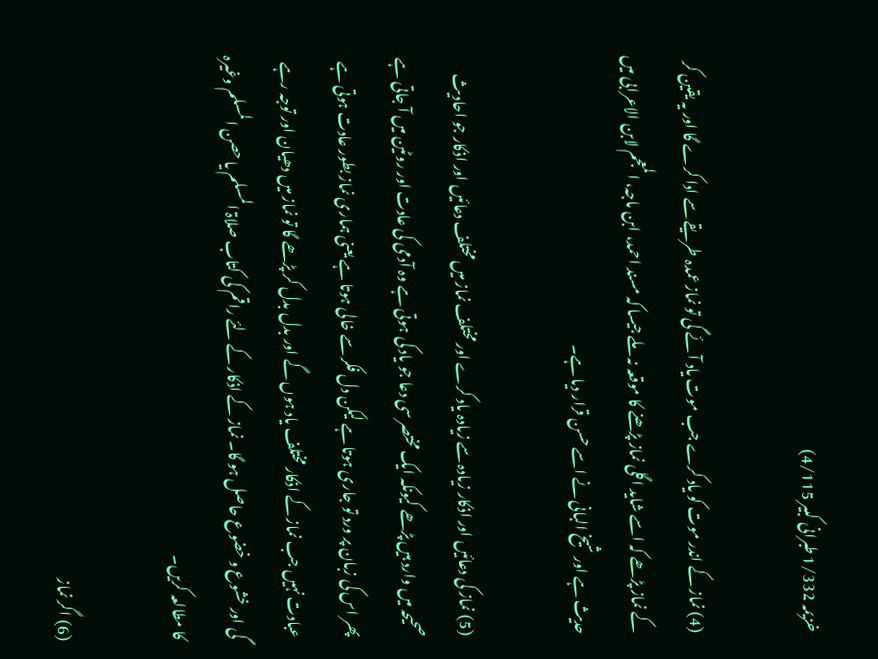خزیمہ 1/332 طبرانی کبیر 4/115)

(4) نماز کے اندر موت کو یاد کرے جب موت یاد آئے گی تو نماز عمدہ طریقے سے ادا کرے گا اور یہ یقین کر کے نماز پڑھے کہ اسے شاید اگلی نماز پڑھنے کا موقعہ نہ ملے جیسا کہ مسند احمد، ابن ماجہ، المعجم لابن الاعرابی میں حدیث ہے اور شیخ البانی نے اسے حسن قرار دیا ہے۔

(5) نماز کی دعائیں اور اذکار زیادہ سے زیادہ یاد کرے اور مختلف نماز میں مختلف دعائیں اور اذکار جو احادیث صحیحہ میں وارد ہیں پڑھے کیونکہ ایک مختصر سی دعا جو یاد کی ہوتی ہے وہ آدمی کی عادت اور روٹین میں آ جاتی ہے پھر اس کی زبان پر ورد تو جاری ہوتا ہے لیکن دل فکر سے خالی ہوتا ہے یعنی ہماری نماز بطور عادت ہوتی ہے عبادت نہیں جب نماز کے اذکار مختلف یاد ہوں گے اور بدل بدل کر پڑھے گا تو نماز میں دھیان اور توجہ رہے گی اور خشوع و خضوع حاصل ہو گا۔ نماز کے اذکار کے لئے راقم کی کتاب صلاۃ المسلم یا حصن المسلم وغیرہ کا مطالعہ کریں۔

(6) اگر نماز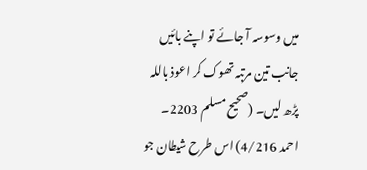میں وسوسہ آ جائے تو اپنے بائیں جانب تین مرتبہ تھوک کر اعوذ باللہ پڑھ لیں۔ (صحیح مسلم 2203۔ احمد 4/216) اس طرح شیطان جو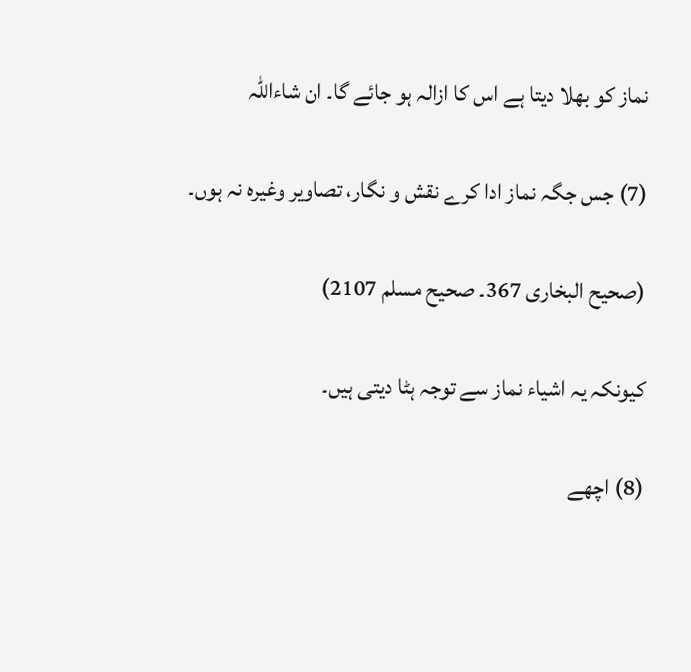نماز کو بھلا دیتا ہے اس کا ازالہ ہو جائے گا۔ ان شاءاللہ

(7) جس جگہ نماز ادا کرے نقش و نگار، تصاویر وغیرہ نہ ہوں۔

(صحیح البخاری 367۔ صحیح مسلم 2107)

کیونکہ یہ اشیاء نماز سے توجہ ہٹا دیتی ہیں۔

(8) اچھے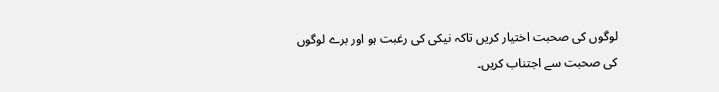لوگوں کی صحبت اختیار کریں تاکہ نیکی کی رغبت ہو اور برے لوگوں کی صحبت سے اجتناب کریں۔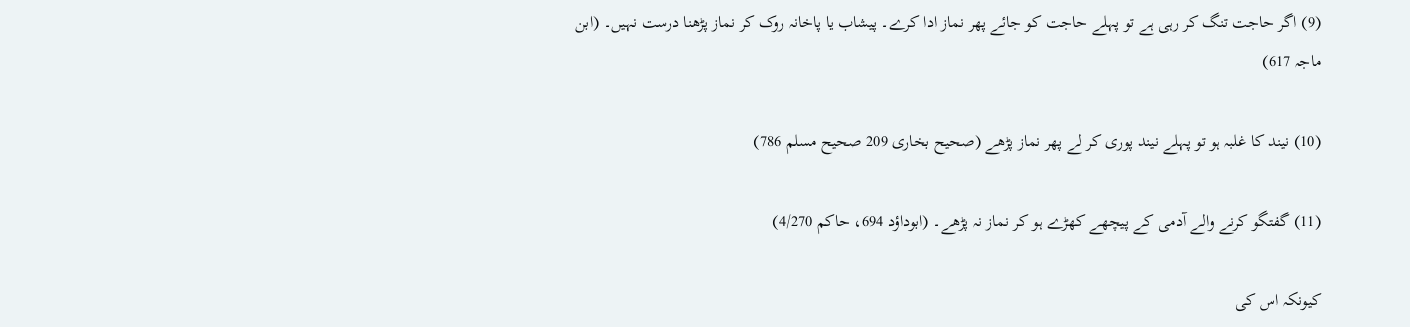(9) اگر حاجت تنگ کر رہی ہے تو پہلے حاجت کو جائے پھر نماز ادا کرے۔ پیشاب یا پاخانہ روک کر نماز پڑھنا درست نہیں۔ (ابن ماجہ 617)

(10) نیند کا غلبہ ہو تو پہلے نیند پوری کر لے پھر نماز پڑھے (صحیح بخاری 209 صحیح مسلم 786)

(11) گفتگو کرنے والے آدمی کے پیچھے کھڑے ہو کر نماز نہ پڑھے۔ (ابوداؤد 694، حاکم 4/270)

کیونکہ اس کی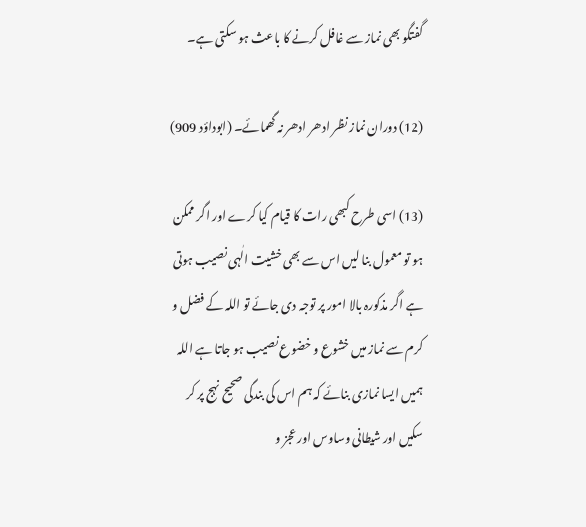گفتگو بھی نماز سے غافل کرنے کا باعث ہو سکتی ہے۔

(12) دوران نماز نظر ادھر ادھر نہ گھمائے۔ (ابوداؤد 909)

(13) اسی طرح کبھی رات کا قیام کیا کرے اور اگر ممکن ہو تو معمول بنا لیں اس سے بھی خشیت الٰہی نصیب ہوتی ہے اگر مذکورہ بالا امور پر توجہ دی جائے تو اللہ کے فضل و کرم سے نماز میں خشوع و خضوع نصیب ہو جاتا ہے اللہ ہمیں ایسا نمازی بنائے کہ ہم اس کی بندگی صحیح نہج پر کر سکیں اور شیطانی وساوس اور عجز و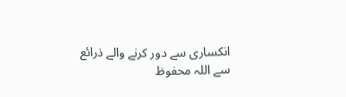انکساری سے دور کرنے والے ذرائع سے اللہ محفوظ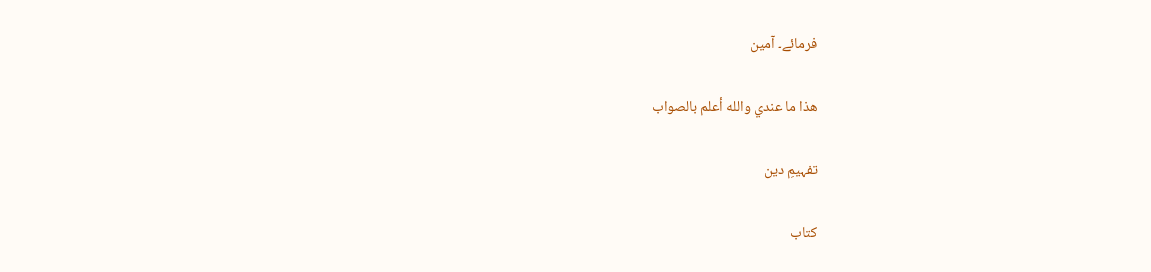فرمائے۔ آمین

ھذا ما عندي والله أعلم بالصواب

تفہیمِ دین

کتاب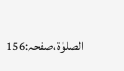الصلوٰۃ،صفحہ:156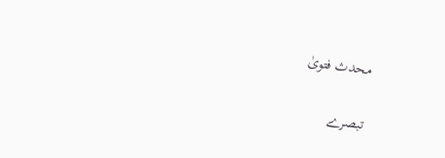محدث فتویٰ

تبصرے